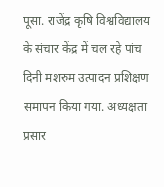पूसा. राजेंद्र कृषि विश्वविद्यालय के संचार केंद्र में चल रहे पांच दिनी मशरुम उत्पादन प्रशिक्षण समापन किया गया. अध्यक्षता प्रसार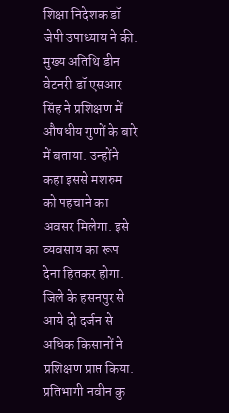शिक्षा निदेशक डॉ जेपी उपाध्याय ने की. मुख्य अतिथि डीन वेटनरी डॉ एसआर सिंह ने प्रशिक्षण में औषधीय गुणों के बारे में बताया. उन्होंने कहा इससे मशरुम को पहचाने का अवसर मिलेगा. इसे व्यवसाय का रूप देना हितकर होगा. जिले के हसनपुर से आये दो दर्जन से अधिक किसानों ने प्रशिक्षण प्राप्त किया. प्रतिभागी नवीन कु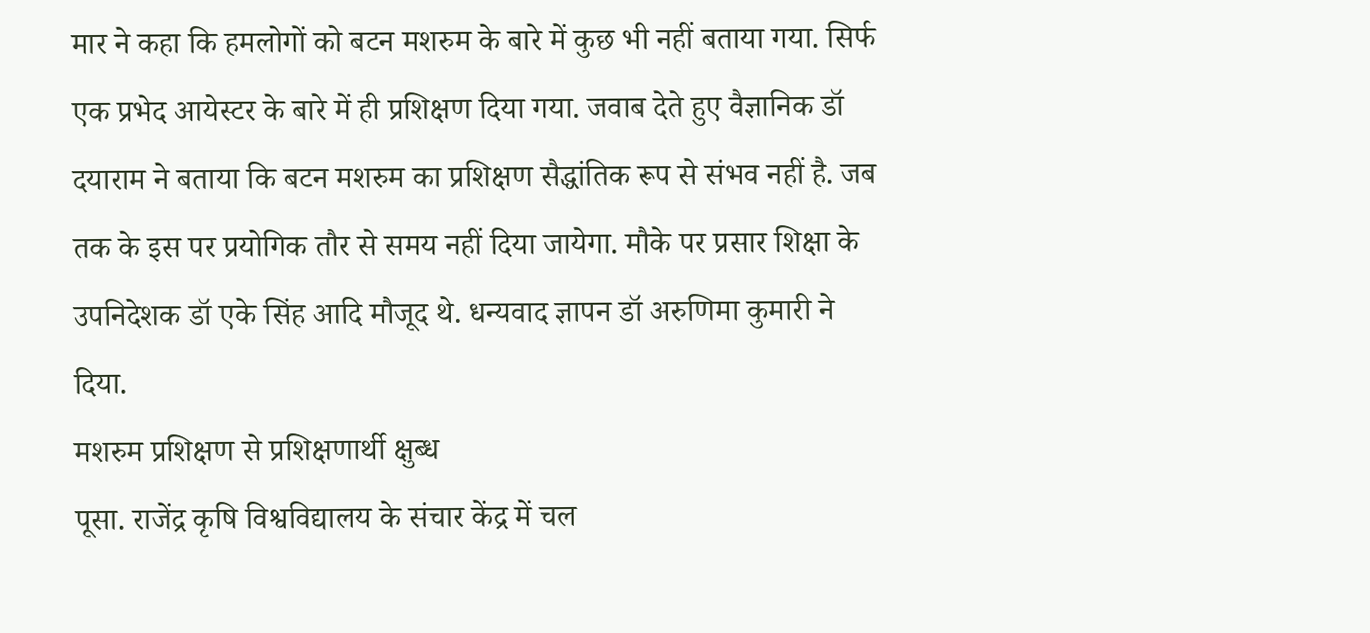मार ने कहा कि हमलोगों को बटन मशरुम के बारे में कुछ भी नहीं बताया गया. सिर्फ एक प्रभेद आयेस्टर के बारे में ही प्रशिक्षण दिया गया. जवाब देते हुए वैज्ञानिक डॉ दयाराम ने बताया कि बटन मशरुम का प्रशिक्षण सैद्धांतिक रूप से संभव नहीं है. जब तक के इस पर प्रयोगिक तौर से समय नहीं दिया जायेगा. मौके पर प्रसार शिक्षा के उपनिदेशक डॉ एके सिंह आदि मौजूद थे. धन्यवाद ज्ञापन डॉ अरुणिमा कुमारी ने दिया.
मशरुम प्रशिक्षण से प्रशिक्षणार्थी क्षुब्ध
पूसा. राजेंद्र कृषि विश्वविद्यालय के संचार केंद्र में चल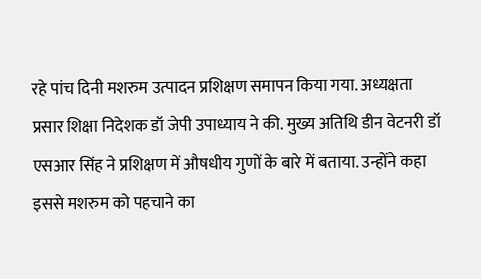रहे पांच दिनी मशरुम उत्पादन प्रशिक्षण समापन किया गया. अध्यक्षता प्रसार शिक्षा निदेशक डॉ जेपी उपाध्याय ने की. मुख्य अतिथि डीन वेटनरी डॉ एसआर सिंह ने प्रशिक्षण में औषधीय गुणों के बारे में बताया. उन्होंने कहा इससे मशरुम को पहचाने का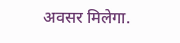अवसर मिलेगा.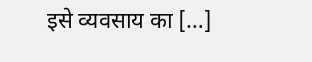इसे व्यवसाय का […]